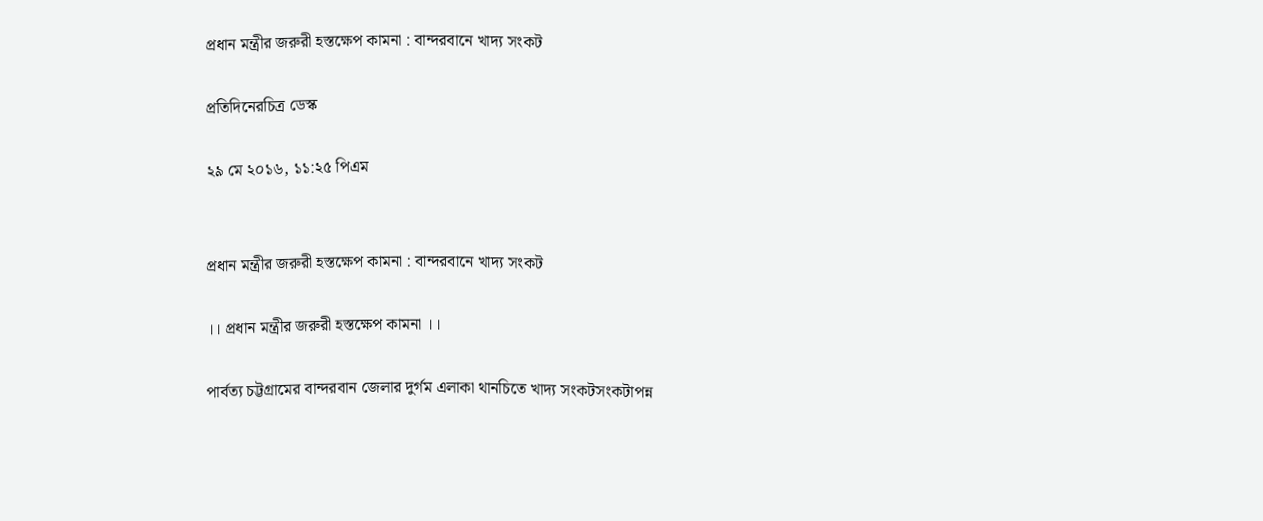প্রধান মন্ত্রীর জরুরী হস্তক্ষেপ কামনা : বান্দরবানে খাদ্য সংকট

প্রতিদিনেরচিত্র ডেস্ক

২৯ মে ২০১৬, ১১:২৫ পিএম


প্রধান মন্ত্রীর জরুরী হস্তক্ষেপ কামনা : বান্দরবানে খাদ্য সংকট

।। প্রধান মন্ত্রীর জরুরী হস্তক্ষেপ কামনা ।।

পার্বত্য চট্টগ্রামের বান্দরবান জেলার দুর্গম এলাকা থানচিতে খাদ্য সংকটসংকটাপন্ন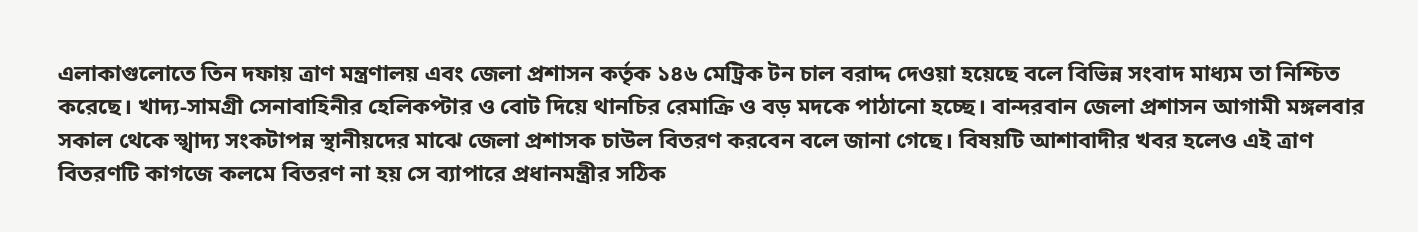এলাকাগুলোতে তিন দফায় ত্রাণ মন্ত্রণালয় এবং জেলা প্রশাসন কর্তৃক ১৪৬ মেট্রিক টন চাল বরাদ্দ দেওয়া হয়েছে বলে বিভিন্ন সংবাদ মাধ্যম তা নিশ্চিত করেছে। খাদ্য-সামগ্রী সেনাবাহিনীর হেলিকপ্টার ও বোট দিয়ে থানচির রেমাক্রি ও বড় মদকে পাঠানো হচ্ছে। বান্দরবান জেলা প্রশাসন আগামী মঙ্গলবার সকাল থেকে স্খাদ্য সংকটাপন্ন স্থানীয়দের মাঝে জেলা প্রশাসক চাউল বিতরণ করবেন বলে জানা গেছে। বিষয়টি আশাবাদীর খবর হলেও এই ত্রাণ বিতরণটি কাগজে কলমে বিতরণ না হয় সে ব্যাপারে প্রধানমন্ত্রীর সঠিক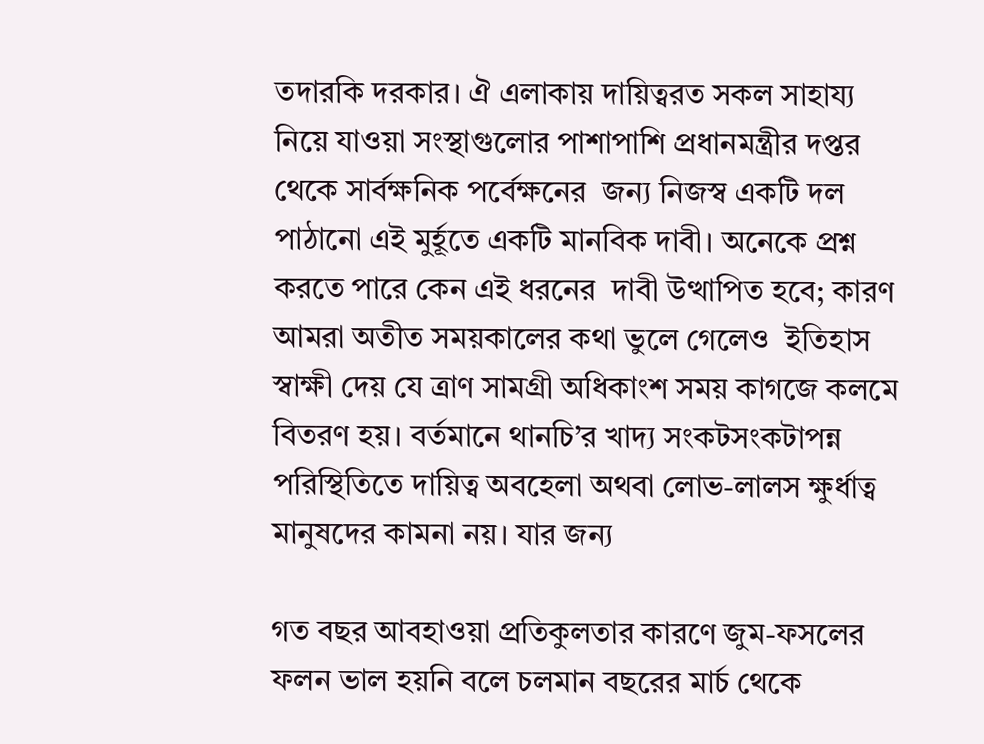তদারকি দরকার। ঐ এলাকায় দায়িত্বরত সকল সাহায্য নিয়ে যাওয়া সংস্থাগুলোর পাশাপাশি প্রধানমন্ত্রীর দপ্তর থেকে সার্বক্ষনিক পর্বেক্ষনের  জন্য নিজস্ব একটি দল পাঠানো এই মুর্হূতে একটি মানবিক দাবী। অনেকে প্রশ্ন করতে পারে কেন এই ধরনের  দাবী উত্থাপিত হবে; কারণ আমরা অতীত সময়কালের কথা ভুলে গেলেও  ইতিহাস স্বাক্ষী দেয় যে ত্রাণ সামগ্রী অধিকাংশ সময় কাগজে কলমে বিতরণ হয়। বর্তমানে থানচি’র খাদ্য সংকটসংকটাপন্ন পরিস্থিতিতে দায়িত্ব অবহেলা অথবা লোভ-লালস ক্ষুর্ধাত্ব মানুষদের কামনা নয়। যার জন্য

গত বছর আবহাওয়া প্রতিকুলতার কারণে জুম-ফসলের ফলন ভাল হয়নি বলে চলমান বছরের মার্চ থেকে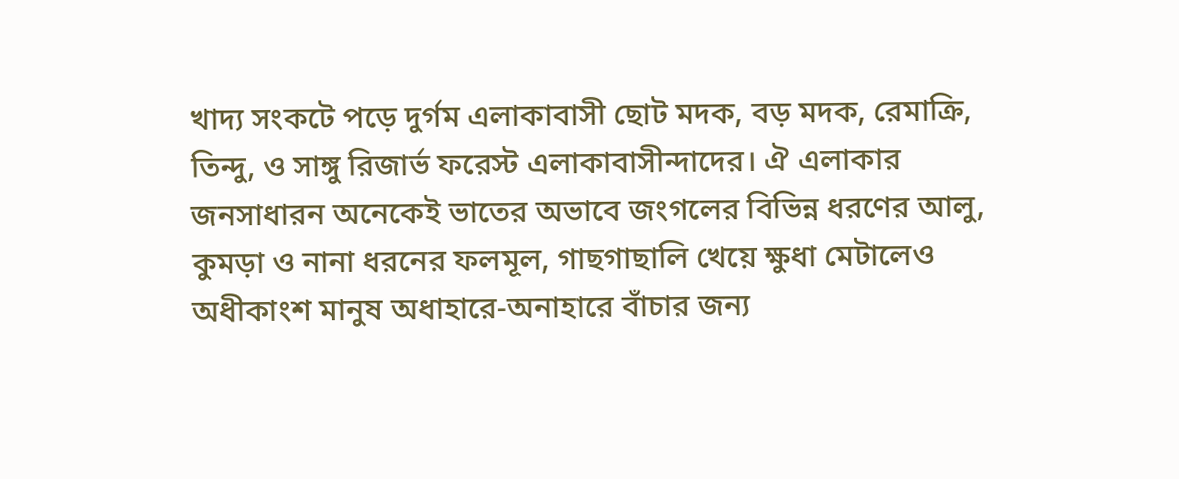খাদ্য সংকটে পড়ে দুর্গম এলাকাবাসী ছোট মদক, বড় মদক, রেমাক্রি, তিন্দু, ও সাঙ্গু রিজার্ভ ফরেস্ট এলাকাবাসীন্দাদের। ঐ এলাকার জনসাধারন অনেকেই ভাতের অভাবে জংগলের বিভিন্ন ধরণের আলু, কুমড়া ও নানা ধরনের ফলমূল, গাছগাছালি খেয়ে ক্ষুধা মেটালেও অধীকাংশ মানুষ অধাহারে-অনাহারে বাঁচার জন্য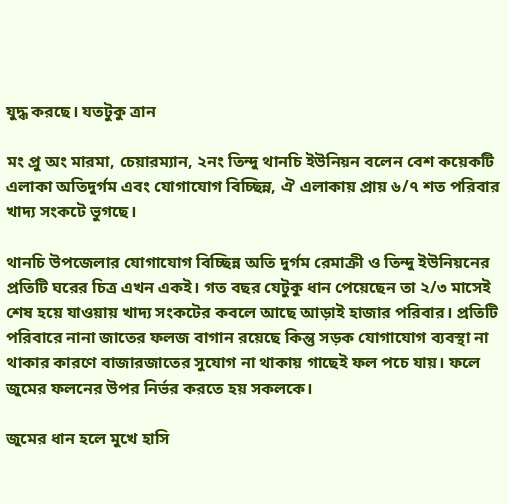যুদ্ধ করছে। যতটুকু ত্রান

মং প্রু অং মারমা, চেয়ারম্যান, ২নং তিন্দু থানচি ইউনিয়ন বলেন বেশ কয়েকটি এলাকা অতিদুর্গম এবং যোগাযোগ বিচ্ছিন্ন, ঐ এলাকায় প্রায় ৬/৭ শত পরিবার খাদ্য সংকটে ভুগছে।

থানচি উপজেলার যোগাযোগ বিচ্ছিন্ন অতি দুর্গম রেমাক্রী ও তিন্দু ইউনিয়নের প্রতিটি ঘরের চিত্র এখন একই। গত বছর যেটুকু ধান পেয়েছেন তা ২/৩ মাসেই শেষ হয়ে যাওয়ায় খাদ্য সংকটের কবলে আছে আড়াই হাজার পরিবার। প্রতিটি পরিবারে নানা জাতের ফলজ বাগান রয়েছে কিন্তু সড়ক যোগাযোগ ব্যবস্থা না থাকার কারণে বাজারজাতের সুযোগ না থাকায় গাছেই ফল পচে যায়। ফলে জুমের ফলনের উপর নির্ভর করতে হয় সকলকে।

জুমের ধান হলে মুখে হাসি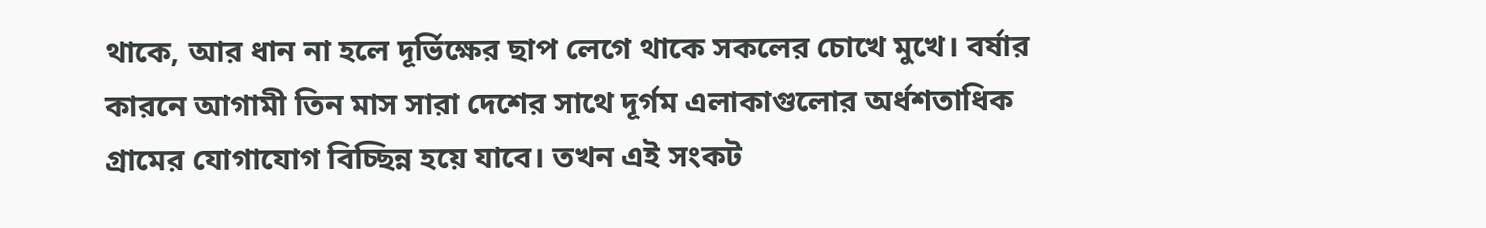থাকে, আর ধান না হলে দূর্ভিক্ষের ছাপ লেগে থাকে সকলের চোখে মুখে। বর্ষার কারনে আগামী তিন মাস সারা দেশের সাথে দূর্গম এলাকাগুলোর অর্ধশতাধিক গ্রামের যোগাযোগ বিচ্ছিন্ন হয়ে যাবে। তখন এই সংকট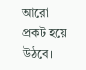আরো প্রকট হয়ে উঠবে।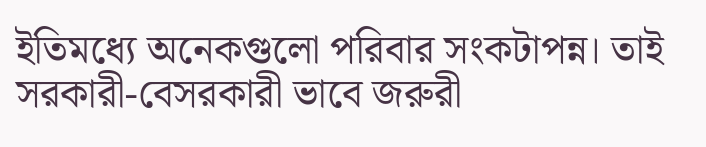ইতিমধ্যে অনেকগুলো পরিবার সংকটাপন্ন। তাই সরকারী-বেসরকারী ভাবে জরুরী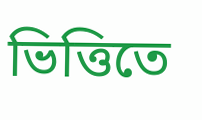ভিত্তিতে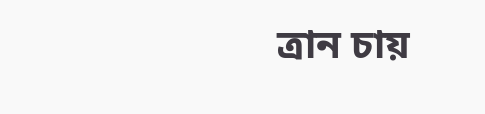ত্রান চায়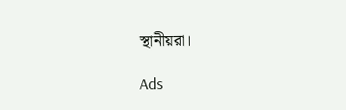স্থানীয়রা।

Ads